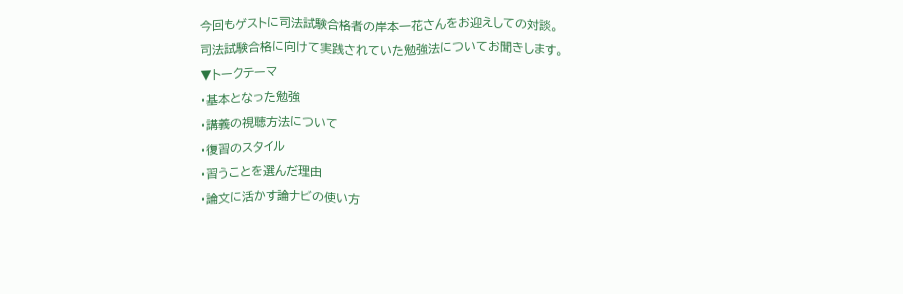今回もゲストに司法試験合格者の岸本一花さんをお迎えしての対談。
司法試験合格に向けて実践されていた勉強法についてお聞きします。
▼トークテーマ
・基本となった勉強
・講義の視聴方法について
・復習のスタイル
・習うことを選んだ理由
・論文に活かす論ナビの使い方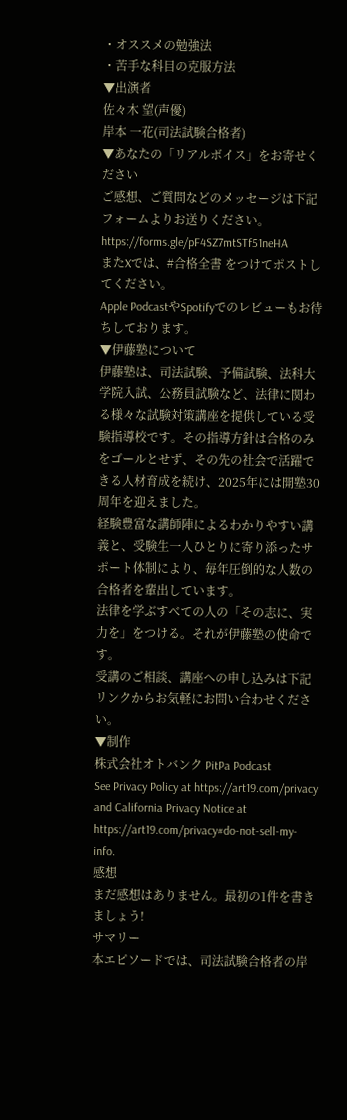・オススメの勉強法
・苦手な科目の克服方法
▼出演者
佐々木 望(声優)
岸本 一花(司法試験合格者)
▼あなたの「リアルボイス」をお寄せください
ご感想、ご質問などのメッセージは下記フォームよりお送りください。
https://forms.gle/pF4SZ7mtSTf51neHA
またXでは、#合格全書 をつけてポストしてください。
Apple PodcastやSpotifyでのレビューもお待ちしております。
▼伊藤塾について
伊藤塾は、司法試験、予備試験、法科大学院入試、公務員試験など、法律に関わる様々な試験対策講座を提供している受験指導校です。その指導方針は合格のみをゴールとせず、その先の社会で活躍できる人材育成を続け、2025年には開塾30周年を迎えました。
経験豊富な講師陣によるわかりやすい講義と、受験生一人ひとりに寄り添ったサポート体制により、毎年圧倒的な人数の合格者を輩出しています。
法律を学ぶすべての人の「その志に、実力を」をつける。それが伊藤塾の使命です。
受講のご相談、講座への申し込みは下記リンクからお気軽にお問い合わせください。
▼制作
株式会社オトバンク PitPa Podcast
See Privacy Policy at https://art19.com/privacy and California Privacy Notice at https://art19.com/privacy#do-not-sell-my-info.
感想
まだ感想はありません。最初の1件を書きましょう!
サマリー
本エピソードでは、司法試験合格者の岸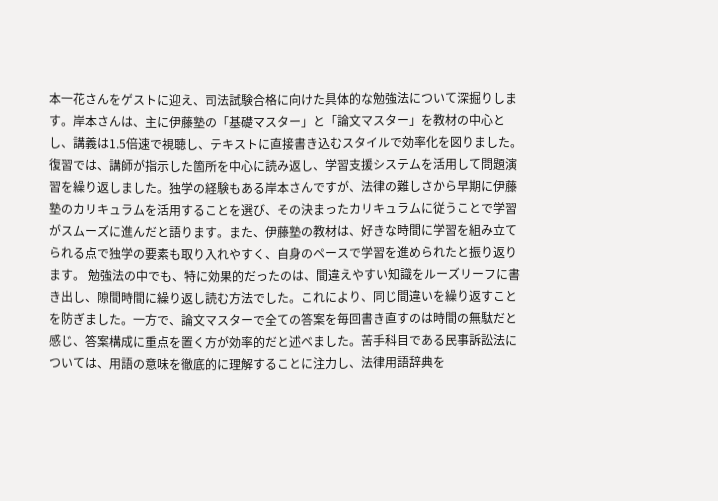本一花さんをゲストに迎え、司法試験合格に向けた具体的な勉強法について深掘りします。岸本さんは、主に伊藤塾の「基礎マスター」と「論文マスター」を教材の中心とし、講義は1.5倍速で視聴し、テキストに直接書き込むスタイルで効率化を図りました。復習では、講師が指示した箇所を中心に読み返し、学習支援システムを活用して問題演習を繰り返しました。独学の経験もある岸本さんですが、法律の難しさから早期に伊藤塾のカリキュラムを活用することを選び、その決まったカリキュラムに従うことで学習がスムーズに進んだと語ります。また、伊藤塾の教材は、好きな時間に学習を組み立てられる点で独学の要素も取り入れやすく、自身のペースで学習を進められたと振り返ります。 勉強法の中でも、特に効果的だったのは、間違えやすい知識をルーズリーフに書き出し、隙間時間に繰り返し読む方法でした。これにより、同じ間違いを繰り返すことを防ぎました。一方で、論文マスターで全ての答案を毎回書き直すのは時間の無駄だと感じ、答案構成に重点を置く方が効率的だと述べました。苦手科目である民事訴訟法については、用語の意味を徹底的に理解することに注力し、法律用語辞典を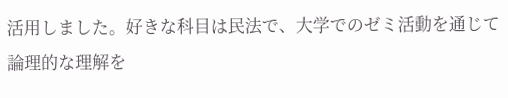活用しました。好きな科目は民法で、大学でのゼミ活動を通じて論理的な理解を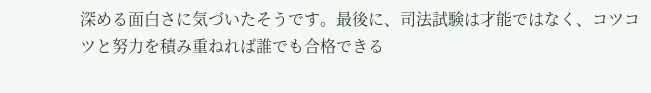深める面白さに気づいたそうです。最後に、司法試験は才能ではなく、コツコツと努力を積み重ねれば誰でも合格できる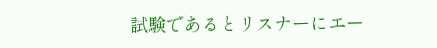試験であるとリスナーにエー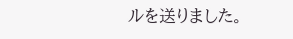ルを送りました。